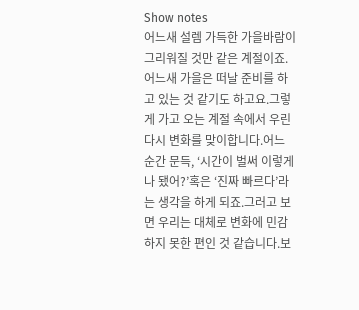Show notes
어느새 설렘 가득한 가을바람이 그리워질 것만 같은 계절이죠.어느새 가을은 떠날 준비를 하고 있는 것 같기도 하고요.그렇게 가고 오는 계절 속에서 우린 다시 변화를 맞이합니다.어느 순간 문득, ‘시간이 벌써 이렇게나 됐어?’혹은 ‘진짜 빠르다’라는 생각을 하게 되죠.그러고 보면 우리는 대체로 변화에 민감하지 못한 편인 것 같습니다.보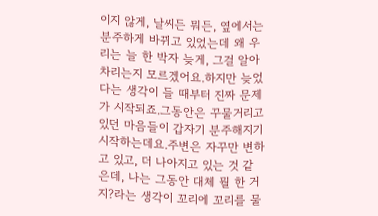이지 않게, 날씨든 뭐든, 옆에서는 분주하게 바뀌고 있었는데 왜 우리는 늘 한 박자 늦게, 그걸 알아차리는지 모르겠어요.하지만 늦었다는 생각이 들 때부터 진짜 문제가 시작되죠.그동안은 꾸물거리고 있던 마음들이 갑자기 분주해지기 시작하는데요.주변은 자꾸만 변하고 있고, 더 나아지고 있는 것 같은데, 나는 그동안 대체 뭘 한 거지?라는 생각이 꼬리에 꼬리를 물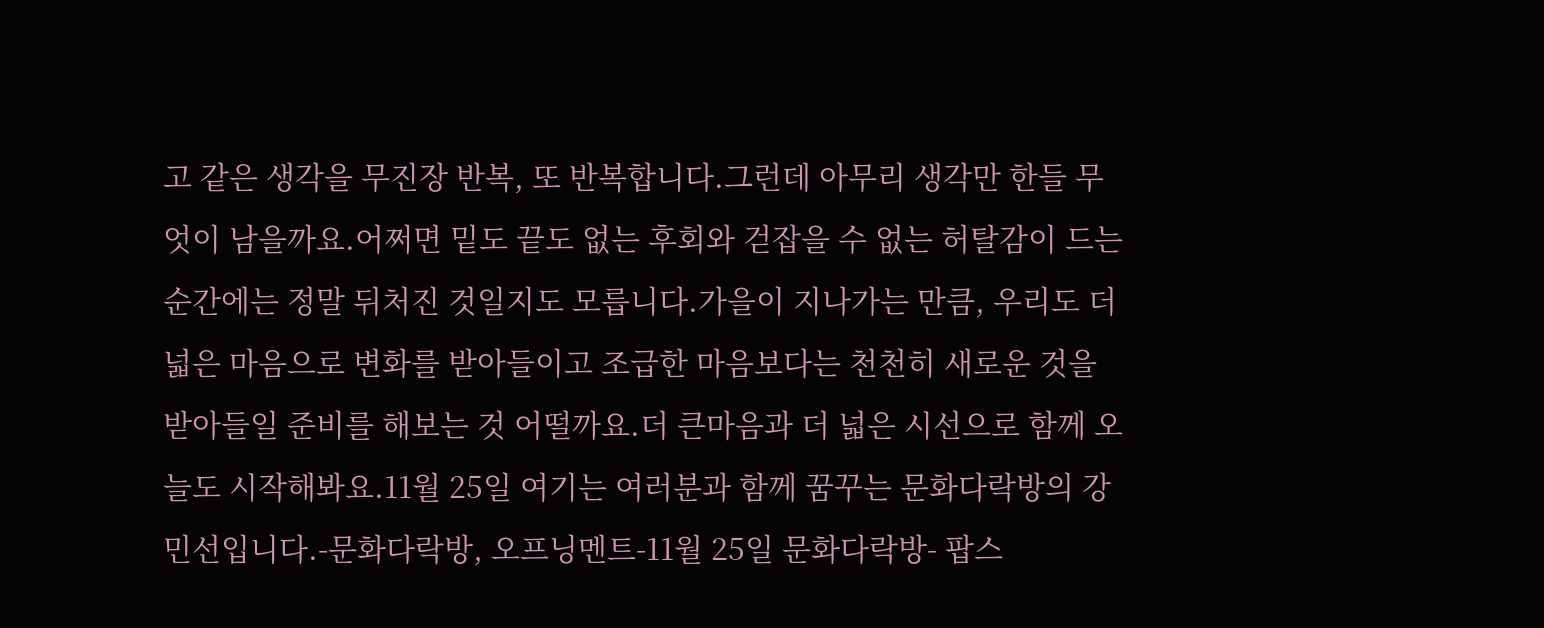고 같은 생각을 무진장 반복, 또 반복합니다.그런데 아무리 생각만 한들 무엇이 남을까요.어쩌면 밑도 끝도 없는 후회와 걷잡을 수 없는 허탈감이 드는 순간에는 정말 뒤처진 것일지도 모릅니다.가을이 지나가는 만큼, 우리도 더 넓은 마음으로 변화를 받아들이고 조급한 마음보다는 천천히 새로운 것을 받아들일 준비를 해보는 것 어떨까요.더 큰마음과 더 넓은 시선으로 함께 오늘도 시작해봐요.11월 25일 여기는 여러분과 함께 꿈꾸는 문화다락방의 강민선입니다.-문화다락방, 오프닝멘트-11월 25일 문화다락방- 팝스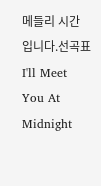메들리 시간입니다.선곡표I'll Meet You At Midnight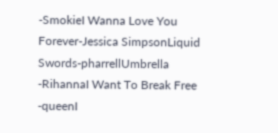-SmokieI Wanna Love You Forever-Jessica SimpsonLiquid Swords-pharrellUmbrella -RihannaI Want To Break Free -queenI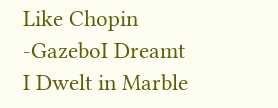Like Chopin -GazeboI Dreamt I Dwelt in Marble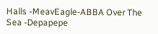Halls -MeavEagle-ABBA Over The Sea -Depapepe